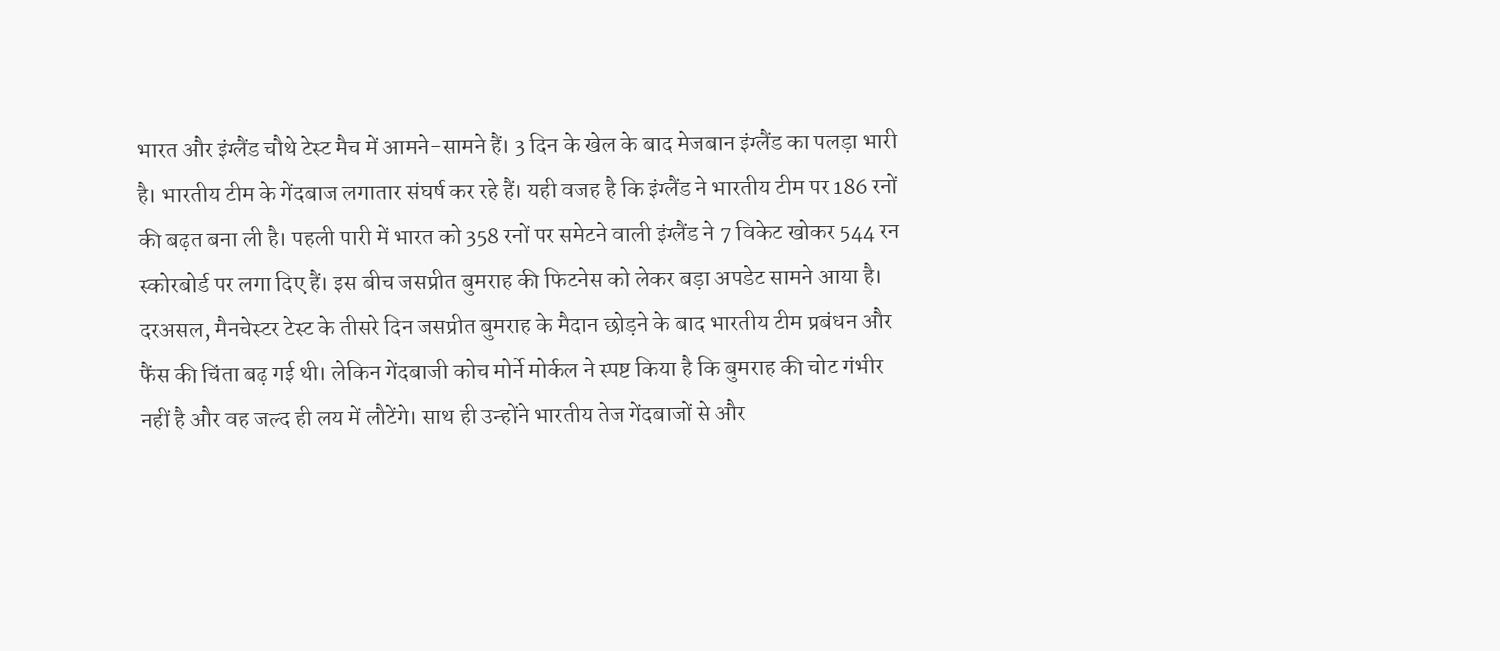भारत और इंग्लैंड चौथे टेस्ट मैच में आमने-सामने हैं। 3 दिन के खेल के बाद मेजबान इंग्लैंड का पलड़ा भारी है। भारतीय टीम के गेंदबाज लगातार संघर्ष कर रहे हैं। यही वजह है कि इंग्लैंड ने भारतीय टीम पर 186 रनों की बढ़त बना ली है। पहली पारी में भारत को 358 रनों पर समेटने वाली इंग्लैंड ने 7 विकेट खोकर 544 रन स्कोरबोर्ड पर लगा दिए हैं। इस बीच जसप्रीत बुमराह की फिटनेस को लेकर बड़ा अपडेट सामने आया है।
दरअसल, मैनचेस्टर टेस्ट के तीसरे दिन जसप्रीत बुमराह के मैदान छोड़ने के बाद भारतीय टीम प्रबंधन और फैंस की चिंता बढ़ गई थी। लेकिन गेंदबाजी कोच मोर्ने मोर्कल ने स्पष्ट किया है कि बुमराह की चोट गंभीर नहीं है और वह जल्द ही लय में लौटेंगे। साथ ही उन्होंने भारतीय तेज गेंदबाजों से और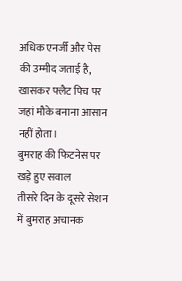अधिक एनर्जी और पेस की उम्मीद जताई है, खासकर फ्लैट पिच पर जहां मौके बनाना आसान नहीं होता।
बुमराह की फिटनेस पर खड़े हुए सवाल
तीसरे दिन के दूसरे सेशन में बुमराह अचानक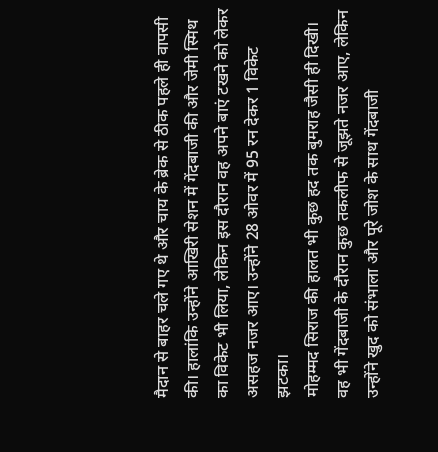मैदान से बाहर चले गए थे और चाय के ब्रेक से ठीक पहले ही वापसी की। हालांकि उन्होंने आखिरी सेशन में गेंदबाजी की और जेमी स्मिथ का विकेट भी लिया, लेकिन इस दौरान वह अपने बाएं टखने को लेकर असहज नजर आए। उन्होंने 28 ओवर में 95 रन देकर 1 विकेट झटका।
मोहम्मद सिराज की हालत भी कुछ हद तक बुमराह जैसी ही दिखी। वह भी गेंदबाजी के दौरान कुछ तकलीफ से जूझते नजर आए, लेकिन उन्होंने खुद को संभाला और पूरे जोश के साथ गेंदबाजी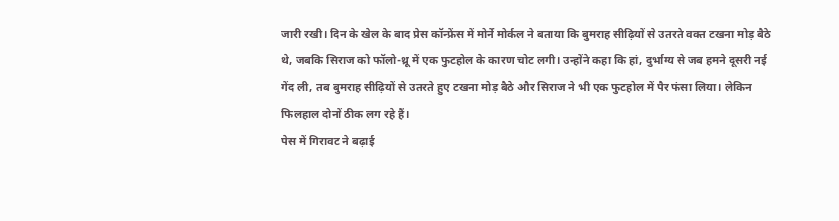जारी रखी। दिन के खेल के बाद प्रेस कॉन्फ्रेंस में मोर्ने मोर्कल ने बताया कि बुमराह सीढ़ियों से उतरते वक्त टखना मोड़ बैठे थे, जबकि सिराज को फॉलो-थ्रू में एक फुटहोल के कारण चोट लगी। उन्होंने कहा कि हां, दुर्भाग्य से जब हमने दूसरी नई गेंद ली, तब बुमराह सीढ़ियों से उतरते हुए टखना मोड़ बैठे और सिराज ने भी एक फुटहोल में पैर फंसा लिया। लेकिन फिलहाल दोनों ठीक लग रहे हैं।
पेस में गिरावट ने बढ़ाई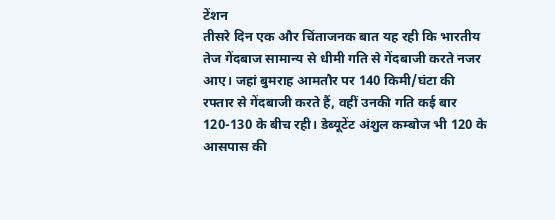टेंशन
तीसरे दिन एक और चिंताजनक बात यह रही कि भारतीय तेज गेंदबाज सामान्य से धीमी गति से गेंदबाजी करते नजर आए। जहां बुमराह आमतौर पर 140 किमी/घंटा की रफ्तार से गेंदबाजी करते हैं, वहीं उनकी गति कई बार 120-130 के बीच रही। डेब्यूटेंट अंशुल कम्बोज भी 120 के आसपास की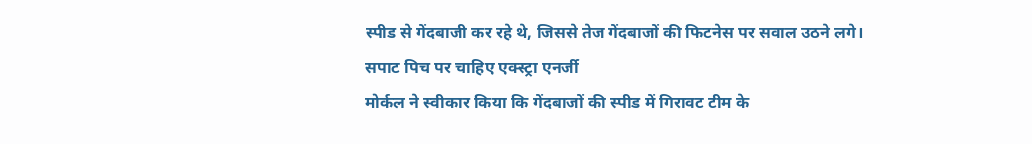स्पीड से गेंदबाजी कर रहे थे, जिससे तेज गेंदबाजों की फिटनेस पर सवाल उठने लगे।
सपाट पिच पर चाहिए एक्स्ट्रा एनर्जी
मोर्कल ने स्वीकार किया कि गेंदबाजों की स्पीड में गिरावट टीम के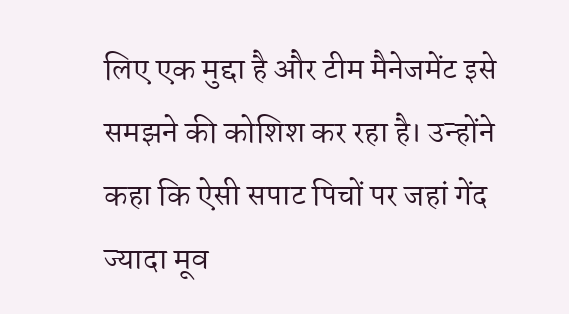लिए एक मुद्दा है और टीम मैनेजमेंट इसे समझने की कोशिश कर रहा है। उन्होंने कहा कि ऐसी सपाट पिचों पर जहां गेंद ज्यादा मूव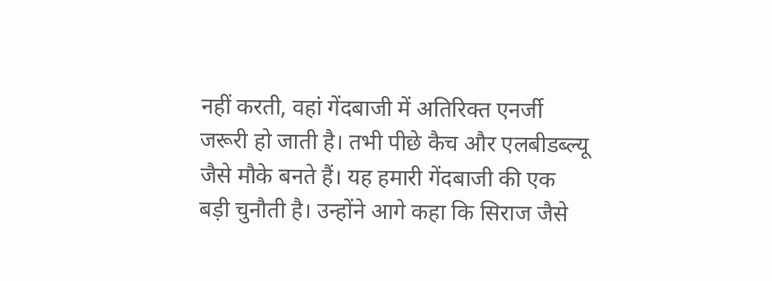नहीं करती, वहां गेंदबाजी में अतिरिक्त एनर्जी जरूरी हो जाती है। तभी पीछे कैच और एलबीडब्ल्यू जैसे मौके बनते हैं। यह हमारी गेंदबाजी की एक बड़ी चुनौती है। उन्होंने आगे कहा कि सिराज जैसे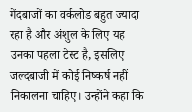गेंदबाजों का वर्कलोड बहुत ज्यादा रहा है और अंशुल के लिए यह उनका पहला टेस्ट है, इसलिए जल्दबाजी में कोई निष्कर्ष नहीं निकालना चाहिए। उन्होंने कहा कि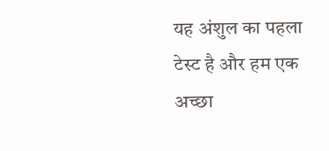यह अंशुल का पहला टेस्ट है और हम एक अच्छा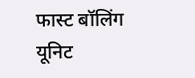फास्ट बॉलिंग यूनिट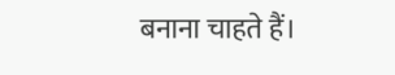बनाना चाहते हैं।